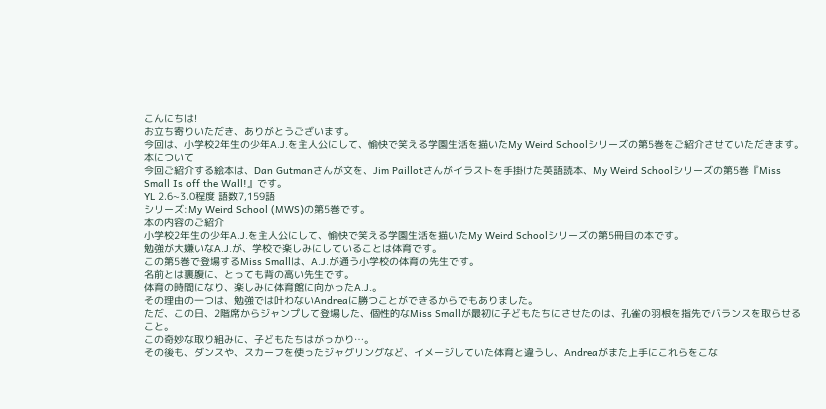こんにちは!
お立ち寄りいただき、ありがとうございます。
今回は、小学校2年生の少年A.J.を主人公にして、愉快で笑える学園生活を描いたMy Weird Schoolシリーズの第5巻をご紹介させていただきます。
本について
今回ご紹介する絵本は、Dan Gutmanさんが文を、Jim Paillotさんがイラストを手掛けた英語読本、My Weird Schoolシリーズの第5巻『Miss Small Is off the Wall!』です。
YL 2.6~3.0程度 語数7,159語
シリーズ:My Weird School (MWS)の第5巻です。
本の内容のご紹介
小学校2年生の少年A.J.を主人公にして、愉快で笑える学園生活を描いたMy Weird Schoolシリーズの第5冊目の本です。
勉強が大嫌いなA.J.が、学校で楽しみにしていることは体育です。
この第5巻で登場するMiss Smallは、A.J.が通う小学校の体育の先生です。
名前とは裏腹に、とっても背の高い先生です。
体育の時間になり、楽しみに体育館に向かったA.J.。
その理由の一つは、勉強では叶わないAndreaに勝つことができるからでもありました。
ただ、この日、2階席からジャンプして登場した、個性的なMiss Smallが最初に子どもたちにさせたのは、孔雀の羽根を指先でバランスを取らせること。
この奇妙な取り組みに、子どもたちはがっかり…。
その後も、ダンスや、スカーフを使ったジャグリングなど、イメージしていた体育と違うし、Andreaがまた上手にこれらをこな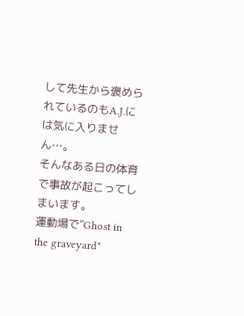して先生から褒められているのもA.J.には気に入りません…。
そんなある日の体育で事故が起こってしまいます。
運動場で"Ghost in the graveyard"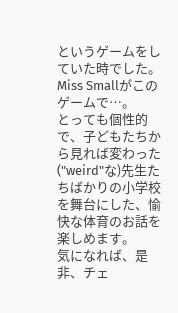というゲームをしていた時でした。
Miss Smallがこのゲームで…。
とっても個性的で、子どもたちから見れば変わった("weird"な)先生たちばかりの小学校を舞台にした、愉快な体育のお話を楽しめます。
気になれば、是非、チェ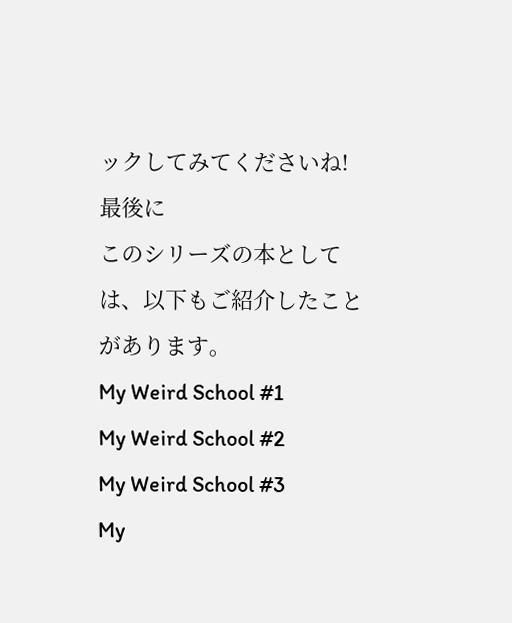ックしてみてくださいね!
最後に
このシリーズの本としては、以下もご紹介したことがあります。
My Weird School #1
My Weird School #2
My Weird School #3
My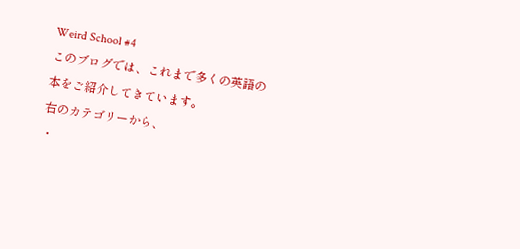Weird School #4
このブログでは、これまで多くの英語の本をご紹介してきています。
右のカテゴリーから、
・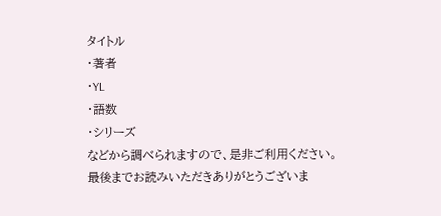タイトル
・著者
・YL
・語数
・シリーズ
などから調べられますので、是非ご利用ください。
最後までお読みいただきありがとうございま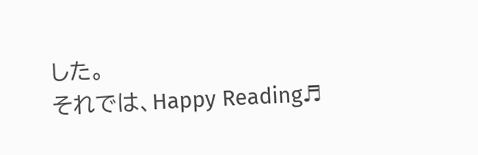した。
それでは、Happy Reading♬